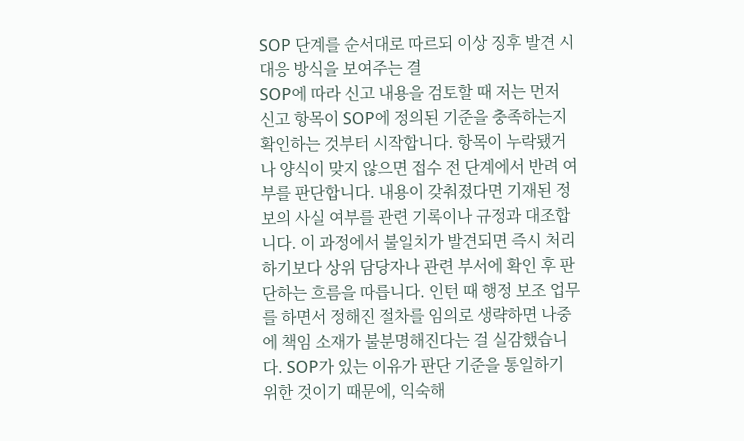SOP 단계를 순서대로 따르되 이상 징후 발견 시 대응 방식을 보여주는 결
SOP에 따라 신고 내용을 검토할 때 저는 먼저 신고 항목이 SOP에 정의된 기준을 충족하는지 확인하는 것부터 시작합니다. 항목이 누락됐거나 양식이 맞지 않으면 접수 전 단계에서 반려 여부를 판단합니다. 내용이 갖춰졌다면 기재된 정보의 사실 여부를 관련 기록이나 규정과 대조합니다. 이 과정에서 불일치가 발견되면 즉시 처리하기보다 상위 담당자나 관련 부서에 확인 후 판단하는 흐름을 따릅니다. 인턴 때 행정 보조 업무를 하면서 정해진 절차를 임의로 생략하면 나중에 책임 소재가 불분명해진다는 걸 실감했습니다. SOP가 있는 이유가 판단 기준을 통일하기 위한 것이기 때문에, 익숙해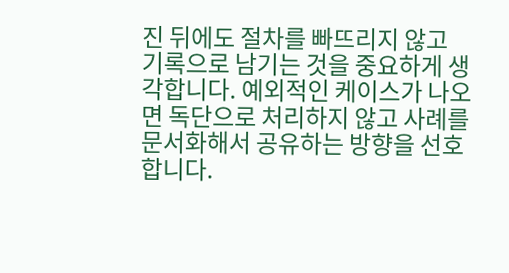진 뒤에도 절차를 빠뜨리지 않고 기록으로 남기는 것을 중요하게 생각합니다. 예외적인 케이스가 나오면 독단으로 처리하지 않고 사례를 문서화해서 공유하는 방향을 선호합니다.